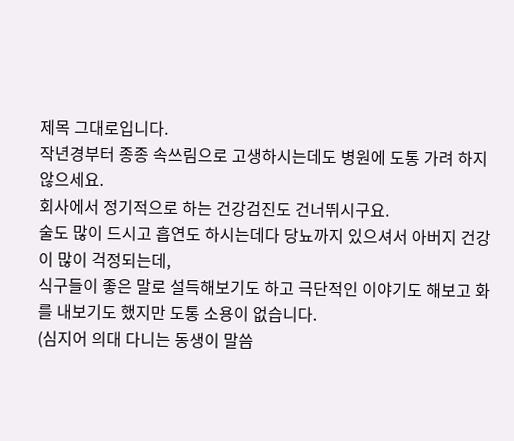제목 그대로입니다.
작년경부터 종종 속쓰림으로 고생하시는데도 병원에 도통 가려 하지 않으세요.
회사에서 정기적으로 하는 건강검진도 건너뛰시구요.
술도 많이 드시고 흡연도 하시는데다 당뇨까지 있으셔서 아버지 건강이 많이 걱정되는데,
식구들이 좋은 말로 설득해보기도 하고 극단적인 이야기도 해보고 화를 내보기도 했지만 도통 소용이 없습니다.
(심지어 의대 다니는 동생이 말씀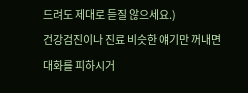드려도 제대로 듣질 않으세요.)
건강검진이나 진료 비슷한 얘기만 꺼내면 대화를 피하시거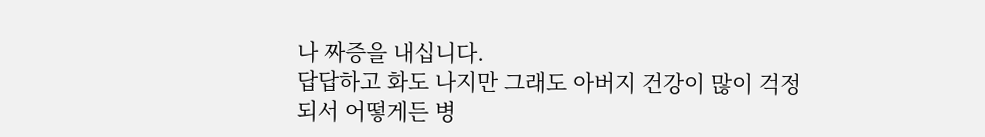나 짜증을 내십니다.
답답하고 화도 나지만 그래도 아버지 건강이 많이 걱정되서 어떻게든 병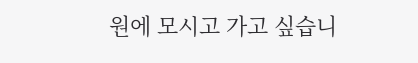원에 모시고 가고 싶습니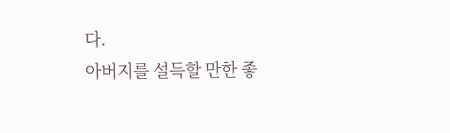다.
아버지를 설득할 만한 좋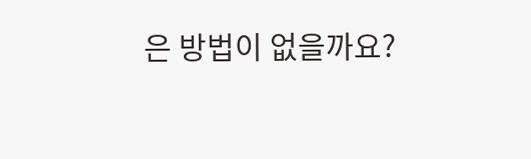은 방법이 없을까요?